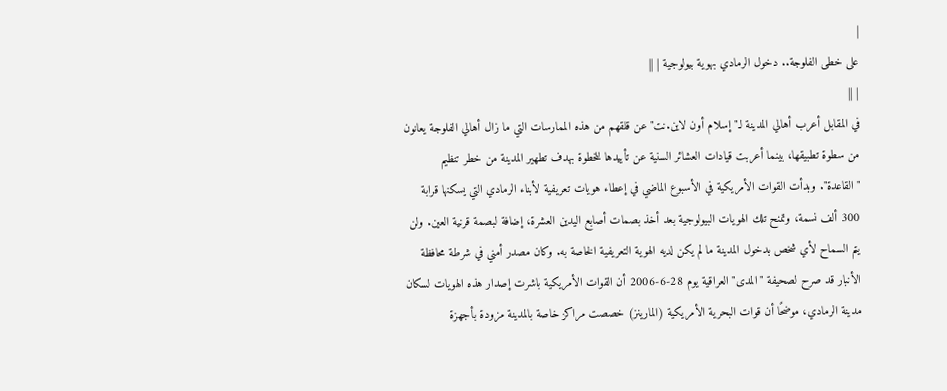|
على خطى الفلوجة.. دخول الرمادي بهوية بيولوجية | ||
| ||
في المقابل أعرب أهالي المدينة لـ"إسلام أون لاين.نت" عن قلقهم من هذه الممارسات التي ما زال أهالي الفلوجة يعانون من سطوة تطبيقها، بينما أعربت قيادات العشائر السنية عن تأييدها للخطوة بهدف تطهير المدينة من خطر تنظيم "القاعدة". وبدأت القوات الأمريكية في الأسبوع الماضي في إعطاء هويات تعريفية لأبناء الرمادي التي يسكنها قرابة 300 ألف نسمة، وتمنح تلك الهويات البيولوجية بعد أخذ بصمات أصابع اليدين العشرة، إضافة لبصمة قرنية العين. ولن يتم السماح لأي شخص بدخول المدينة ما لم يكن لديه الهوية التعريفية الخاصة به. وكان مصدر أمني في شرطة محافظة الأنبار قد صرح لصحيفة "المدى" العراقية يوم 28-6-2006 أن القوات الأمريكية باشرت إصدار هذه الهويات لسكان مدينة الرمادي، موضحًا أن قوات البحرية الأمريكية (المارينز) خصصت مراكز خاصة بالمدينة مزودة بأجهزة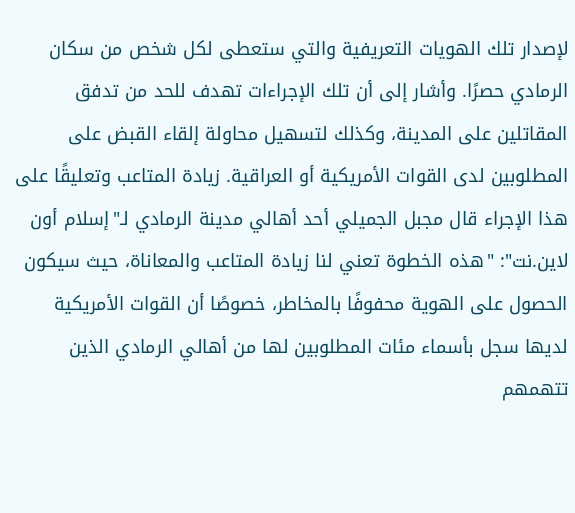لإصدار تلك الهويات التعريفية والتي ستعطى لكل شخص من سكان الرمادي حصرًا. وأشار إلى أن تلك الإجراءات تهدف للحد من تدفق المقاتلين على المدينة، وكذلك لتسهيل محاولة إلقاء القبض على المطلوبين لدى القوات الأمريكية أو العراقية. زيادة المتاعب وتعليقًا على هذا الإجراء قال مجبل الجميلي أحد أهالي مدينة الرمادي لـ"إسلام أون لاين.نت": "هذه الخطوة تعني لنا زيادة المتاعب والمعاناة، حيث سيكون الحصول على الهوية محفوفًا بالمخاطر، خصوصًا أن القوات الأمريكية لديها سجل بأسماء مئات المطلوبين لها من أهالي الرمادي الذين تتهمهم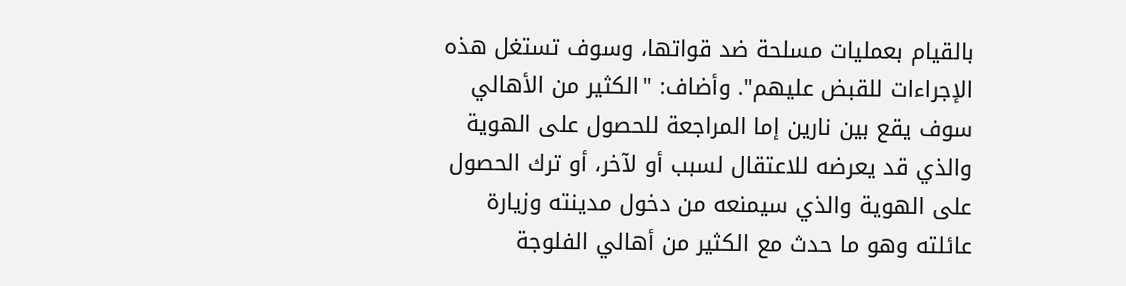بالقيام بعمليات مسلحة ضد قواتها، وسوف تستغل هذه الإجراءات للقبض عليهم". وأضاف: "الكثير من الأهالي سوف يقع بين نارين إما المراجعة للحصول على الهوية والذي قد يعرضه للاعتقال لسبب أو لآخر، أو ترك الحصول على الهوية والذي سيمنعه من دخول مدينته وزيارة عائلته وهو ما حدث مع الكثير من أهالي الفلوجة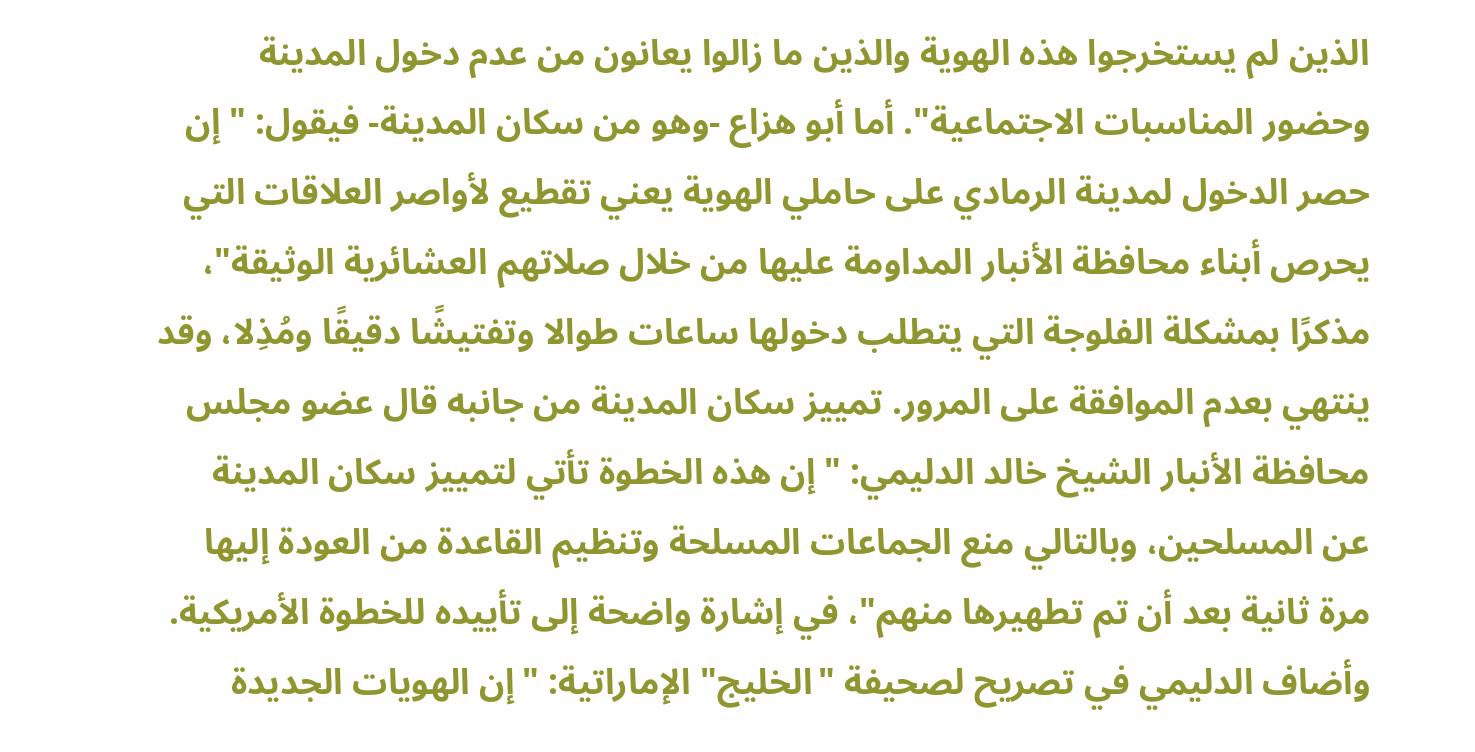الذين لم يستخرجوا هذه الهوية والذين ما زالوا يعانون من عدم دخول المدينة وحضور المناسبات الاجتماعية". أما أبو هزاع -وهو من سكان المدينة- فيقول: "إن حصر الدخول لمدينة الرمادي على حاملي الهوية يعني تقطيع لأواصر العلاقات التي يحرص أبناء محافظة الأنبار المداومة عليها من خلال صلاتهم العشائرية الوثيقة"، مذكرًا بمشكلة الفلوجة التي يتطلب دخولها ساعات طوالا وتفتيشًا دقيقًا ومُذِلا، وقد ينتهي بعدم الموافقة على المرور. تمييز سكان المدينة من جانبه قال عضو مجلس محافظة الأنبار الشيخ خالد الدليمي: "إن هذه الخطوة تأتي لتمييز سكان المدينة عن المسلحين، وبالتالي منع الجماعات المسلحة وتنظيم القاعدة من العودة إليها مرة ثانية بعد أن تم تطهيرها منهم"، في إشارة واضحة إلى تأييده للخطوة الأمريكية. وأضاف الدليمي في تصريح لصحيفة "الخليج" الإماراتية: "إن الهويات الجديدة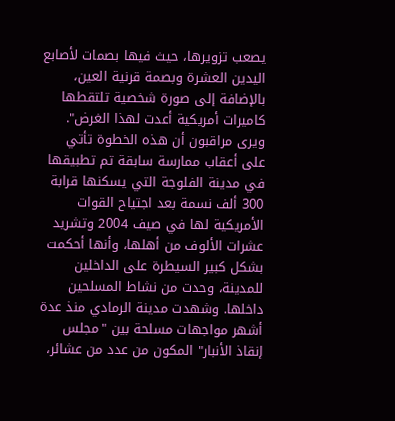يصعب تزويرها، حيث فيها بصمات لأصابع اليدين العشرة وبصمة قرنية العين، بالإضافة إلى صورة شخصية تلتقطها كاميرات أمريكية أعدت لهذا الغرض". ويرى مراقبون أن هذه الخطوة تأتي على أعقاب ممارسة سابقة تم تطبيقها في مدينة الفلوجة التي يسكنها قرابة 300 ألف نسمة بعد اجتياح القوات الأمريكية لها في صيف 2004 وتشريد عشرات الألوف من أهلها، وأنها أحكمت بشكل كبير السيطرة على الداخلين للمدينة، وحدت من نشاط المسلحين داخلها. وشهدت مدينة الرمادي منذ عدة أشهر مواجهات مسلحة بين "مجلس إنقاذ الأنبار" المكون من عدد من عشائر،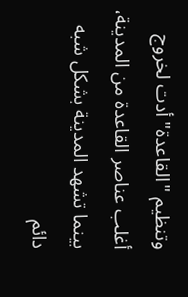وتنظيم "القاعدة" أدت لخروج أغلب عناصر القاعدة من المدينة، بينما تشهد المدينة بشكل شبه دائم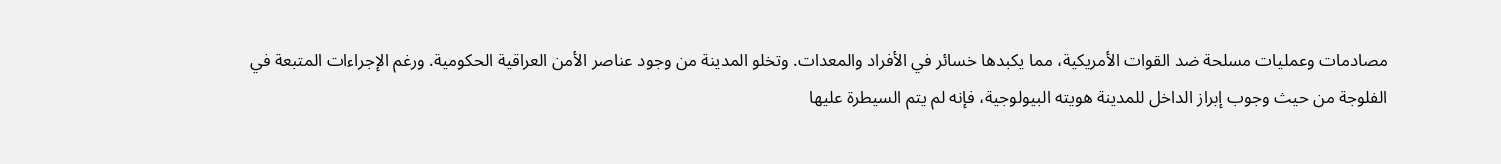مصادمات وعمليات مسلحة ضد القوات الأمريكية، مما يكبدها خسائر في الأفراد والمعدات. وتخلو المدينة من وجود عناصر الأمن العراقية الحكومية. ورغم الإجراءات المتبعة في الفلوجة من حيث وجوب إبراز الداخل للمدينة هويته البيولوجية، فإنه لم يتم السيطرة عليها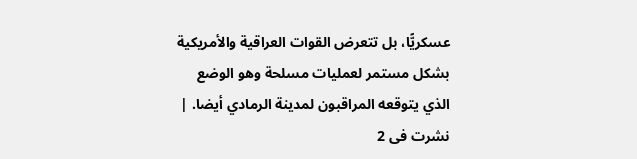عسكريًّا، بل تتعرض القوات العراقية والأمريكية بشكل مستمر لعمليات مسلحة وهو الوضع الذي يتوقعه المراقبون لمدينة الرمادي أيضا. |
نشرت فى 2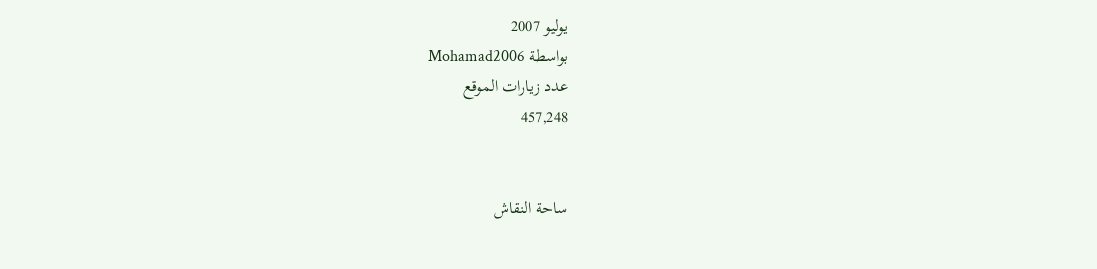يوليو 2007
بواسطة Mohamad2006
عدد زيارات الموقع
457,248


ساحة النقاش